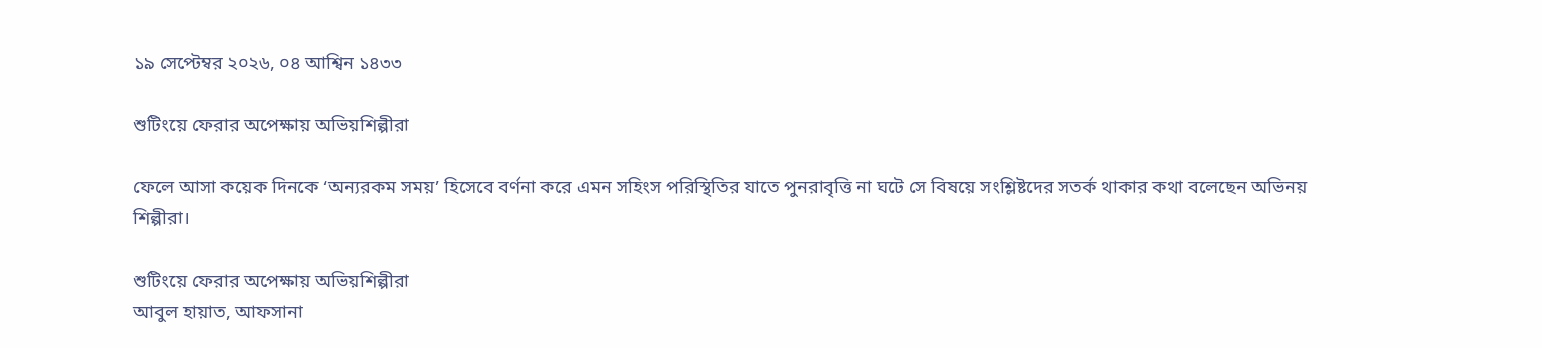১৯ সেপ্টেম্বর ২০২৬, ০৪ আশ্বিন ১৪৩৩

শুটিংয়ে ফেরার অপেক্ষায় অভিয়শিল্পীরা

ফেলে আসা কয়েক দিনকে ‘অন্যরকম সময়’ হিসেবে বর্ণনা করে এমন সহিংস পরিস্থিতির যাতে পুনরাবৃত্তি না ঘটে সে বিষয়ে সংশ্লিষ্টদের সতর্ক থাকার কথা বলেছেন অভিনয় শিল্পীরা।

শুটিংয়ে ফেরার অপেক্ষায় অভিয়শিল্পীরা
আবুল হায়াত, আফসানা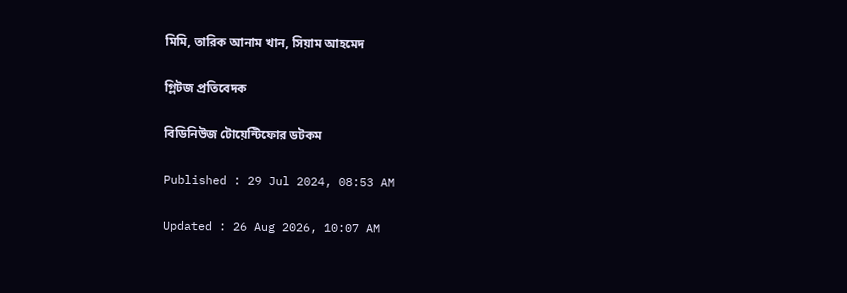মিমি, তারিক আনাম খান, সিয়াম আহমেদ

গ্লিটজ প্রতিবেদক

বিডিনিউজ টোয়েন্টিফোর ডটকম

Published : 29 Jul 2024, 08:53 AM

Updated : 26 Aug 2026, 10:07 AM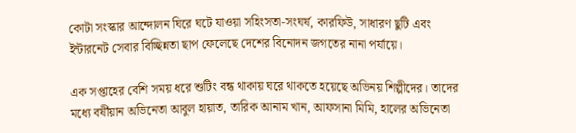কোটা সংস্কার আন্দোলন ঘিরে ঘটে যাওয়া সহিংসতা-সংঘর্ষ, কারফিউ, সাধারণ ছুটি এবং ইন্টারনেট সেবার বিচ্ছিন্নতা ছাপ ফেলেছে দেশের বিনোদন জগতের নানা পর্যায়ে।

এক সপ্তাহের বেশি সময় ধরে শুটিং বন্ধ থাকায় ঘরে থাকতে হয়েছে অভিনয় শিল্পীদের। তাদের মধ্যে বর্ষীয়ান অভিনেতা আবুল হায়াত, তারিক আনাম খান, আফসানা মিমি, হালের অভিনেতা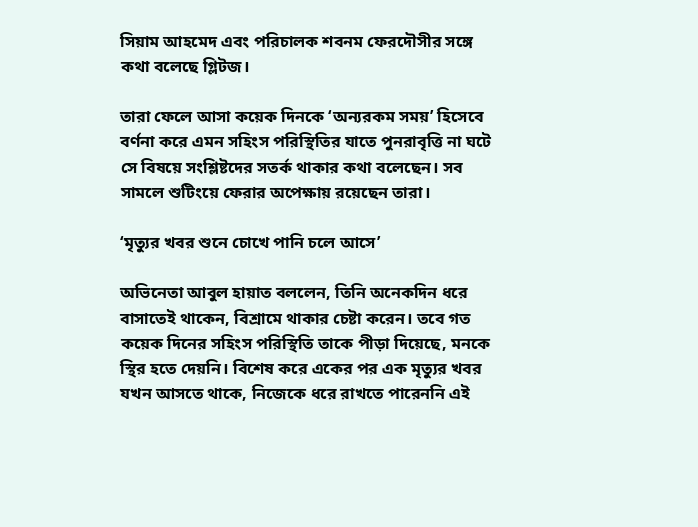সিয়াম আহমেদ এবং পরিচালক শবনম ফেরদৌসীর সঙ্গে কথা বলেছে গ্লিটজ।

তারা ফেলে আসা কয়েক দিনকে ‘অন্যরকম সময়’ হিসেবে বর্ণনা করে এমন সহিংস পরিস্থিতির যাতে পুনরাবৃত্তি না ঘটে সে বিষয়ে সংশ্লিষ্টদের সতর্ক থাকার কথা বলেছেন। সব সামলে শুটিংয়ে ফেরার অপেক্ষায় রয়েছেন তারা।

‘মৃত্যুর খবর শুনে চোখে পানি চলে আসে’

অভিনেতা আবুল হায়াত বললেন, তিনি অনেকদিন ধরে বাসাতেই থাকেন, বিশ্রামে থাকার চেষ্টা করেন। তবে গত কয়েক দিনের সহিংস পরিস্থিতি তাকে পীড়া দিয়েছে, মনকে স্থির হতে দেয়নি। বিশেষ করে একের পর এক মৃত্যুর খবর যখন আসতে থাকে, নিজেকে ধরে রাখতে পারেননি এই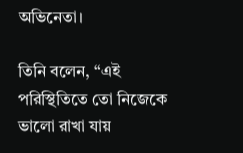অভিনেতা।

তিনি বলেন, “এই পরিস্থিতিতে তো নিজেকে ভালো রাখা যায়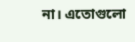না। এতোগুলো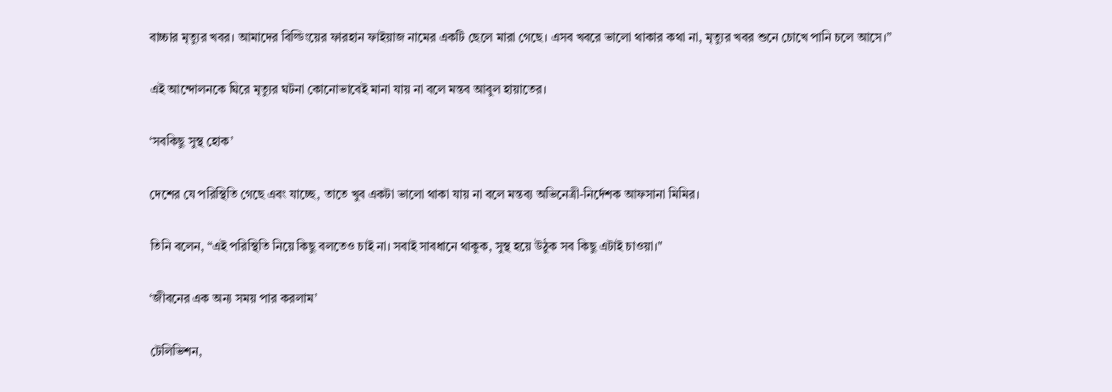বাচ্চার মৃত্যুর খবর। আমাদের বিল্ডিংয়ের ফারহান ফাইয়াজ নামের একটি ছেলে মারা গেছে। এসব খবরে ভালো থাকার কথা না, মৃত্যুর খবর শুনে চোখে পানি চলে আসে।”

এই আন্দোলনকে ঘিরে মৃত্যুর ঘটনা কোনোভাবেই মানা যায় না বলে মন্তব আবুল হায়াতের।

‘সবকিছু সুস্থ হোক’

দেশের যে পরিস্থিতি গেছে এবং যাচ্ছে, তাতে খুব একটা ভালো থাকা যায় না বলে মন্তব্য অভিনেত্রী-নির্দেশক আফসানা মিমির।

তিনি বলেন, “এই পরিস্থিতি নিয়ে কিছু বলতেও চাই না। সবাই সাবধানে থাকুক, সুস্থ হয়ে উঠুক সব কিছু এটাই চাওয়া।"

‘জীবনের এক অন্য সময় পার করলাম’

টেলিভিশন,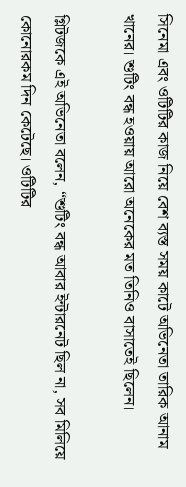সিনেমা এবং ওটিটির কাজ নিয়ে বেশ ব্যস্ত সময় কাটে অভিনেতা তারিক আনাম খানের। শুটিং বন্ধ হওয়ায় আরো অনেকের মত তিনিও বাসাতেই ছিলেন।

গ্লিটজকে এই অভিনেতা বলেন, “শুটিং বন্ধ আবার ইন্টারনেট ছিল না, সব মিলিয়ে কোনোরকম দিন কেটেছে। ওটিটির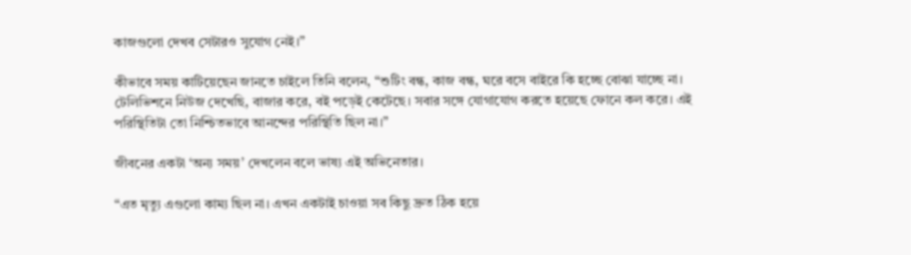কাজগুলো দেখব সেটারও সুযোগ নেই।”

কীভাবে সময় কাটিয়েছেন জানতে চাইলে তিনি বলেন, “শুটিং বন্ধ, কাজ বন্ধ, ঘরে বসে বাইরে কি হচ্ছে বোঝা যাচ্ছে না। টেলিভিশনে নিউজ দেখেছি, বাজার করে, বই পড়েই কেটেছে। সবার সঙ্গে যোগাযোগ করতে হয়েছে ফোনে কল করে। এই পরিস্থিতিটা তো নিশ্চিতভাবে আনন্দের পরিস্থিতি ছিল না।”

জীবনের একটা ‘অন্য সময়’ দেখলেন বলে ভাষ্য এই অভিনেতার।

“এত মৃত্যু এগুলো কাম্য ছিল না। এখন একটাই চাওয়া সব কিছু দ্রুত ঠিক হয়ে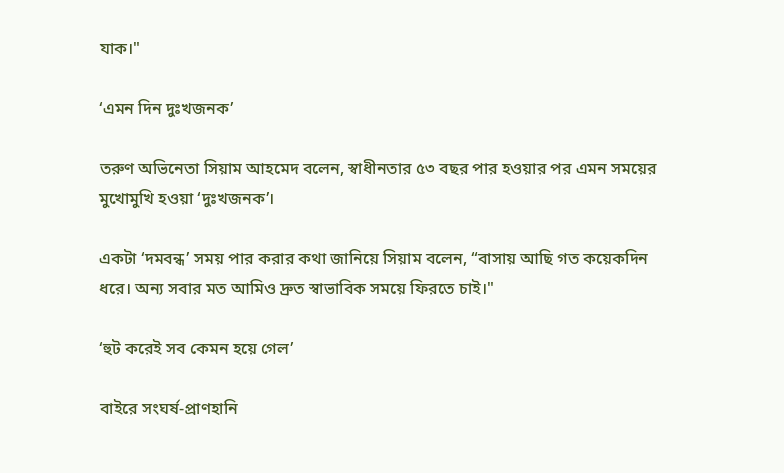যাক।"

‘এমন দিন দুঃখজনক’

তরুণ অভিনেতা সিয়াম আহমেদ বলেন, স্বাধীনতার ৫৩ বছর পার হওয়ার পর এমন সময়ের মুখোমুখি হওয়া ‘দুঃখজনক’।

একটা ‘দমবন্ধ’ সময় পার করার কথা জানিয়ে সিয়াম বলেন, “বাসায় আছি গত কয়েকদিন ধরে। অন্য সবার মত আমিও দ্রুত স্বাভাবিক সময়ে ফিরতে চাই।"

‘হুট করেই সব কেমন হয়ে গেল’

বাইরে সংঘর্ষ-প্রাণহানি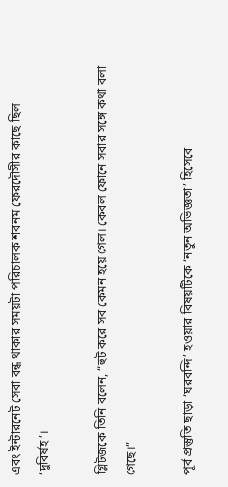এবং ইন্টারনেট সেবা বন্ধ থাকার সময়টা পরিচালক শবনম ফেরদৌসীর কাছে ছিল ‘দুবির্ষহ’।

গ্লিটজকে তিনি বলেন, “হুট করে সব কেমন হয়ে গেল। কেবল ফোনে সবার সঙ্গে কথা বলা গেছে।”

পূর্ব প্রস্তুতি ছাড়া ‘ঘরবন্দি’ হওয়ার বিষয়টিকে ‘নতুন অভিজ্ঞতা’ হিসেবে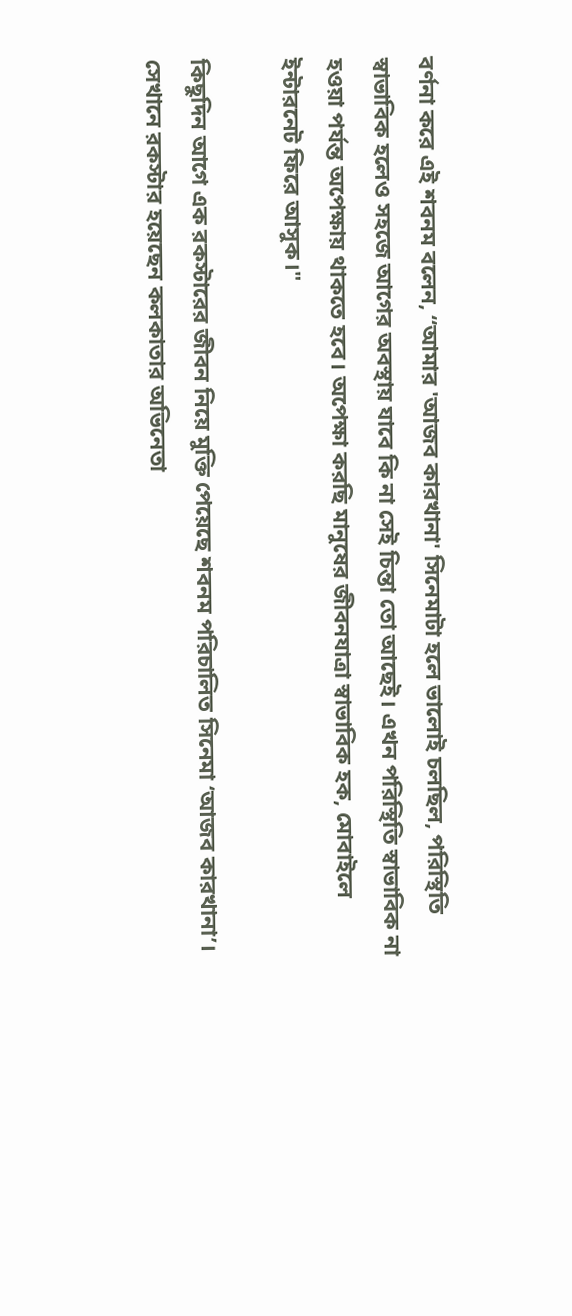বর্ণনা করে এই শবনম বলেন, “আমার 'আজব কারখানা' সিনেমাটা হলে ভালোই চলছিল, পরিস্থিতি স্বাভাবিক হলেও সহজে আগের অবস্থায় যাবে কি না সেই চিন্তা তো আছেই। এখন পরিস্থিতি স্বাভাবিক না হওয়া পর্যন্ত অপেক্ষায় থাকতে হবে। অপেক্ষা করছি মানুষের জীবনযাত্রা স্বাভাবিক হক, মোবাইলে ইন্টারনেট ফিরে আসুক।"

কিছুদিন আগে এক রকস্টারের জীবন নিয়ে মুক্তি পেয়েছে শবনম পরিচালিত সিনেমা ‘আজব কারখানা’। সেখানে রকস্টার হয়েছেন কলকাতার অভিনেতা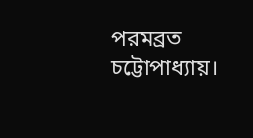পরমব্রত চট্টোপাধ্যায়।